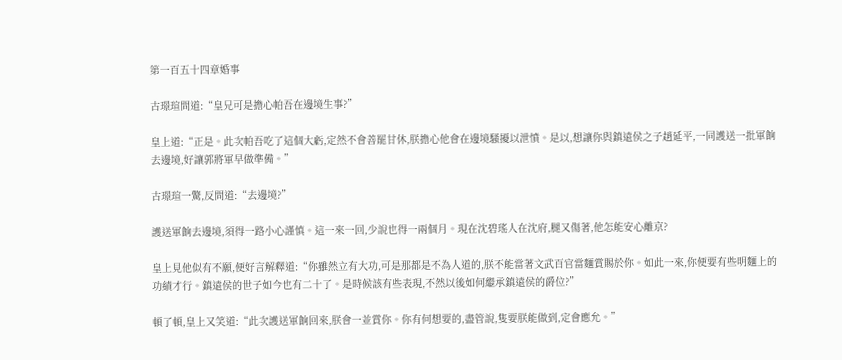第一百五十四章婚事

古璟瑄問道:“皇兄可是擔心帕吾在邊境生事?”

皇上道:“正是。此次帕吾吃了這個大虧,定然不會善罷甘休,朕擔心他會在邊境騷擾以泄憤。是以,想讓你與鎮遠侯之子趙延平,一同護送一批軍餉去邊境,好讓郭將軍早做準備。”

古璟瑄一驚,反問道:“去邊境?”

護送軍餉去邊境,須得一路小心謹慎。這一來一回,少說也得一兩個月。現在沈碧瑤人在沈府,腿又傷著,他怎能安心離京?

皇上見他似有不願,便好言解釋道:“你雖然立有大功,可是那都是不為人道的,朕不能當著文武百官當麵賞賜於你。如此一來,你便要有些明麵上的功績才行。鎮遠侯的世子如今也有二十了。是時候該有些表現,不然以後如何繼承鎮遠侯的爵位?”

頓了頓,皇上又笑道:“此次護送軍餉回來,朕會一並賞你。你有何想要的,盡管說,隻要朕能做到,定會應允。”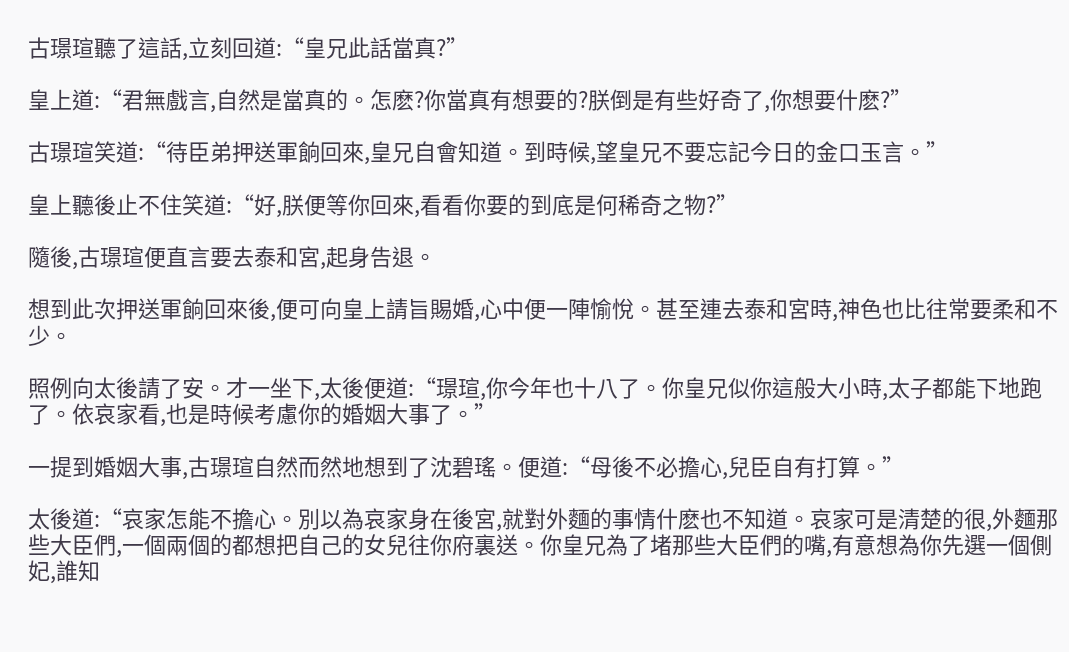古璟瑄聽了這話,立刻回道:“皇兄此話當真?”

皇上道:“君無戲言,自然是當真的。怎麽?你當真有想要的?朕倒是有些好奇了,你想要什麽?”

古璟瑄笑道:“待臣弟押送軍餉回來,皇兄自會知道。到時候,望皇兄不要忘記今日的金口玉言。”

皇上聽後止不住笑道:“好,朕便等你回來,看看你要的到底是何稀奇之物?”

隨後,古璟瑄便直言要去泰和宮,起身告退。

想到此次押送軍餉回來後,便可向皇上請旨賜婚,心中便一陣愉悅。甚至連去泰和宮時,神色也比往常要柔和不少。

照例向太後請了安。才一坐下,太後便道:“璟瑄,你今年也十八了。你皇兄似你這般大小時,太子都能下地跑了。依哀家看,也是時候考慮你的婚姻大事了。”

一提到婚姻大事,古璟瑄自然而然地想到了沈碧瑤。便道:“母後不必擔心,兒臣自有打算。”

太後道:“哀家怎能不擔心。別以為哀家身在後宮,就對外麵的事情什麽也不知道。哀家可是清楚的很,外麵那些大臣們,一個兩個的都想把自己的女兒往你府裏送。你皇兄為了堵那些大臣們的嘴,有意想為你先選一個側妃,誰知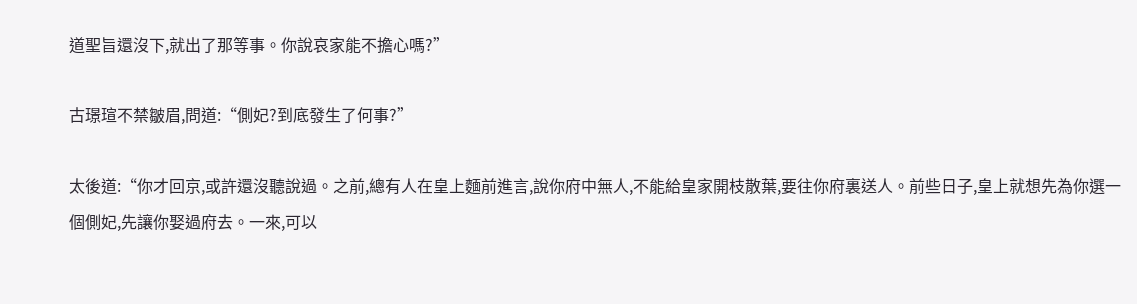道聖旨還沒下,就出了那等事。你說哀家能不擔心嗎?”

古璟瑄不禁皺眉,問道:“側妃?到底發生了何事?”

太後道:“你才回京,或許還沒聽說過。之前,總有人在皇上麵前進言,說你府中無人,不能給皇家開枝散葉,要往你府裏送人。前些日子,皇上就想先為你選一個側妃,先讓你娶過府去。一來,可以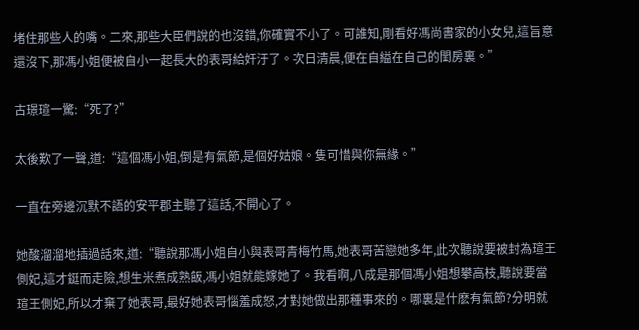堵住那些人的嘴。二來,那些大臣們說的也沒錯,你確實不小了。可誰知,剛看好馮尚書家的小女兒,這旨意還沒下,那馮小姐便被自小一起長大的表哥給奸汙了。次日清晨,便在自縊在自己的閨房裏。”

古璟瑄一驚:“死了?”

太後歎了一聲,道:“這個馮小姐,倒是有氣節,是個好姑娘。隻可惜與你無緣。”

一直在旁邊沉默不語的安平郡主聽了這話,不開心了。

她酸溜溜地插過話來,道:“聽說那馮小姐自小與表哥青梅竹馬,她表哥苦戀她多年,此次聽說要被封為瑄王側妃,這才鋌而走險,想生米煮成熟飯,馮小姐就能嫁她了。我看啊,八成是那個馮小姐想攀高枝,聽說要當瑄王側妃,所以才棄了她表哥,最好她表哥惱羞成怒,才對她做出那種事來的。哪裏是什麽有氣節?分明就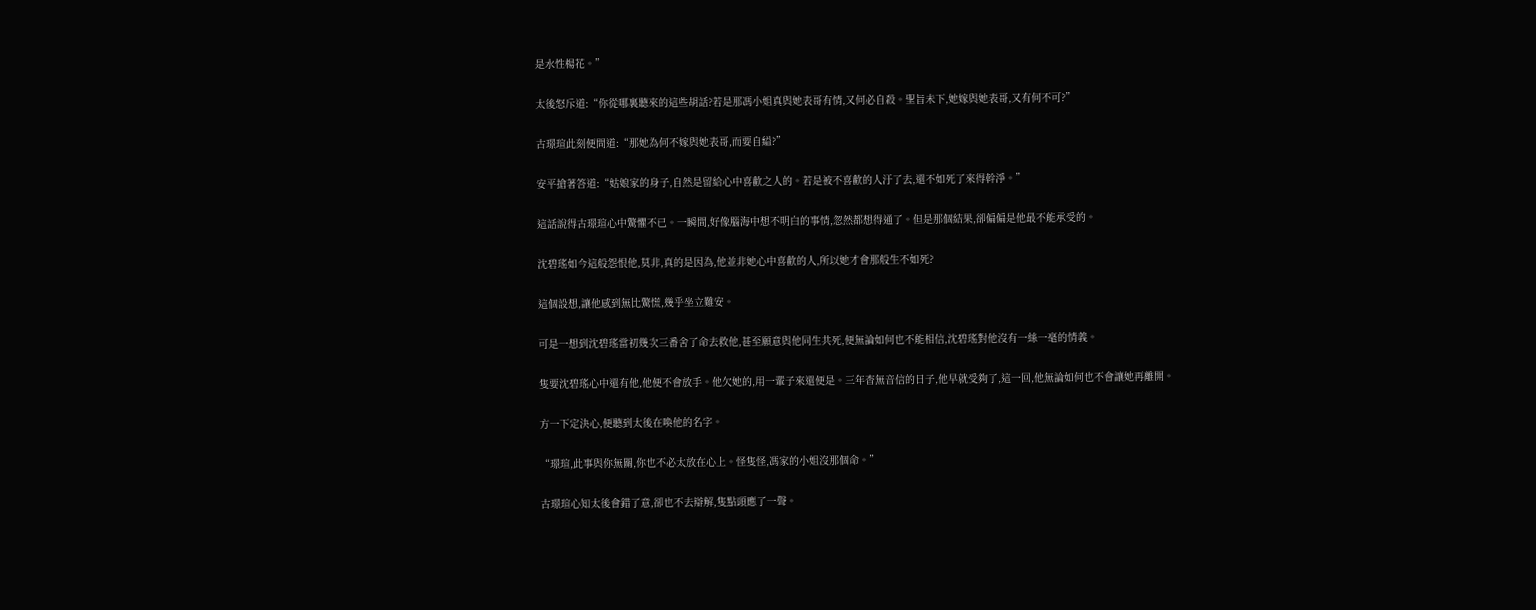是水性楊花。”

太後怒斥道:“你從哪裏聽來的這些胡話?若是那馮小姐真與她表哥有情,又何必自殺。聖旨未下,她嫁與她表哥,又有何不可?”

古璟瑄此刻便問道:“那她為何不嫁與她表哥,而要自縊?”

安平搶著答道:“姑娘家的身子,自然是留給心中喜歡之人的。若是被不喜歡的人汙了去,還不如死了來得幹淨。”

這話說得古璟瑄心中驚懼不已。一瞬間,好像腦海中想不明白的事情,忽然都想得通了。但是那個結果,卻偏偏是他最不能承受的。

沈碧瑤如今這般怨恨他,莫非,真的是因為,他並非她心中喜歡的人,所以她才會那般生不如死?

這個設想,讓他感到無比驚慌,幾乎坐立難安。

可是一想到沈碧瑤當初幾次三番舍了命去救他,甚至願意與他同生共死,便無論如何也不能相信,沈碧瑤對他沒有一絲一毫的情義。

隻要沈碧瑤心中還有他,他便不會放手。他欠她的,用一輩子來還便是。三年杳無音信的日子,他早就受夠了,這一回,他無論如何也不會讓她再離開。

方一下定決心,便聽到太後在喚他的名字。

“璟瑄,此事與你無關,你也不必太放在心上。怪隻怪,馮家的小姐沒那個命。”

古璟瑄心知太後會錯了意,卻也不去辯解,隻點頭應了一聲。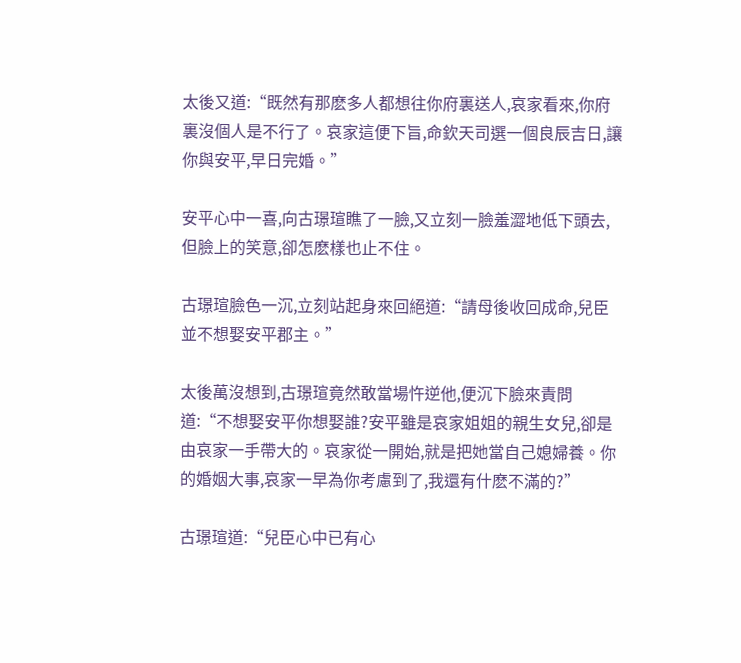太後又道:“既然有那麽多人都想往你府裏送人,哀家看來,你府裏沒個人是不行了。哀家這便下旨,命欽天司選一個良辰吉日,讓你與安平,早日完婚。”

安平心中一喜,向古璟瑄瞧了一臉,又立刻一臉羞澀地低下頭去,但臉上的笑意,卻怎麽樣也止不住。

古璟瑄臉色一沉,立刻站起身來回絕道:“請母後收回成命,兒臣並不想娶安平郡主。”

太後萬沒想到,古璟瑄竟然敢當場忤逆他,便沉下臉來責問道:“不想娶安平你想娶誰?安平雖是哀家姐姐的親生女兒,卻是由哀家一手帶大的。哀家從一開始,就是把她當自己媳婦養。你的婚姻大事,哀家一早為你考慮到了,我還有什麽不滿的?”

古璟瑄道:“兒臣心中已有心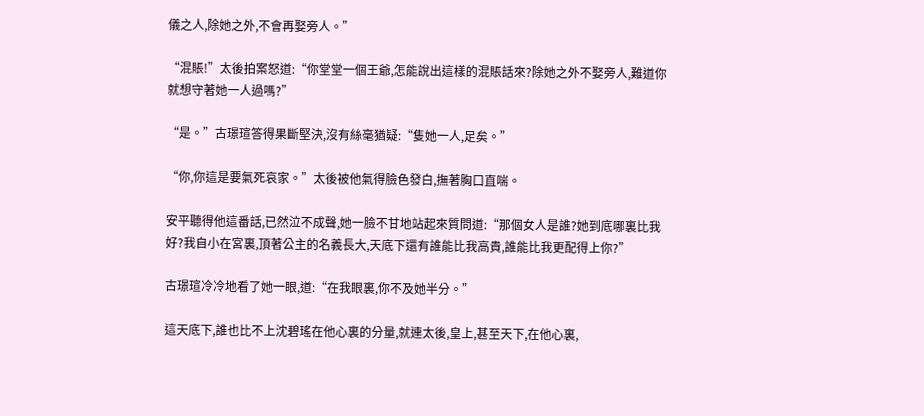儀之人,除她之外,不會再娶旁人。”

“混賬!”太後拍案怒道:“你堂堂一個王爺,怎能說出這樣的混賬話來?除她之外不娶旁人,難道你就想守著她一人過嗎?”

“是。”古璟瑄答得果斷堅決,沒有絲毫猶疑:“隻她一人,足矣。”

“你,你這是要氣死哀家。”太後被他氣得臉色發白,撫著胸口直喘。

安平聽得他這番話,已然泣不成聲,她一臉不甘地站起來質問道:“那個女人是誰?她到底哪裏比我好?我自小在宮裏,頂著公主的名義長大,天底下還有誰能比我高貴,誰能比我更配得上你?”

古璟瑄冷冷地看了她一眼,道:“在我眼裏,你不及她半分。”

這天底下,誰也比不上沈碧瑤在他心裏的分量,就連太後,皇上,甚至天下,在他心裏,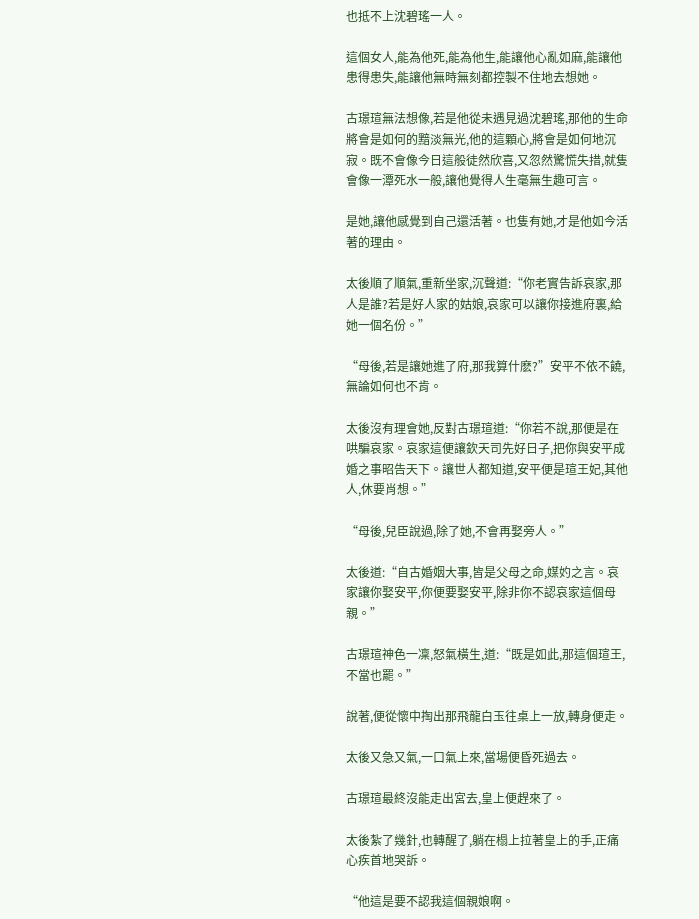也抵不上沈碧瑤一人。

這個女人,能為他死,能為他生,能讓他心亂如麻,能讓他患得患失,能讓他無時無刻都控製不住地去想她。

古璟瑄無法想像,若是他從未遇見過沈碧瑤,那他的生命將會是如何的黯淡無光,他的這顆心,將會是如何地沉寂。既不會像今日這般徒然欣喜,又忽然驚慌失措,就隻會像一潭死水一般,讓他覺得人生毫無生趣可言。

是她,讓他感覺到自己還活著。也隻有她,才是他如今活著的理由。

太後順了順氣,重新坐家,沉聲道:“你老實告訴哀家,那人是誰?若是好人家的姑娘,哀家可以讓你接進府裏,給她一個名份。”

“母後,若是讓她進了府,那我算什麽?”安平不依不饒,無論如何也不肯。

太後沒有理會她,反對古璟瑄道:“你若不說,那便是在哄騙哀家。哀家這便讓欽天司先好日子,把你與安平成婚之事昭告天下。讓世人都知道,安平便是瑄王妃,其他人,休要肖想。”

“母後,兒臣說過,除了她,不會再娶旁人。”

太後道:“自古婚姻大事,皆是父母之命,媒妁之言。哀家讓你娶安平,你便要娶安平,除非你不認哀家這個母親。”

古璟瑄神色一凜,怒氣橫生,道:“既是如此,那這個瑄王,不當也罷。”

說著,便從懷中掏出那飛龍白玉往桌上一放,轉身便走。

太後又急又氣,一口氣上來,當場便昏死過去。

古璟瑄最終沒能走出宮去,皇上便趕來了。

太後紮了幾針,也轉醒了,躺在榻上拉著皇上的手,正痛心疾首地哭訴。

“他這是要不認我這個親娘啊。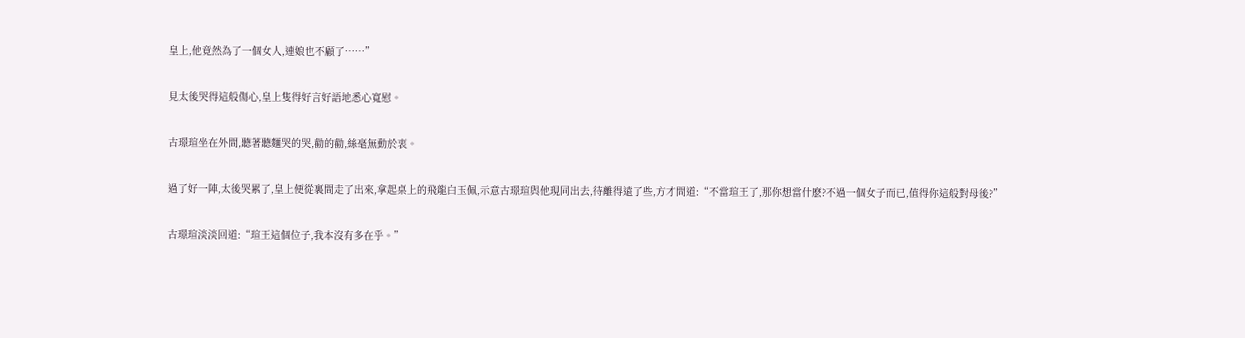皇上,他竟然為了一個女人,連娘也不顧了……”

見太後哭得這般傷心,皇上隻得好言好語地悉心寬慰。

古璟瑄坐在外間,聽著聽麵哭的哭,勸的勸,絲毫無動於衷。

過了好一陣,太後哭累了,皇上便從裏間走了出來,拿起桌上的飛龍白玉佩,示意古璟瑄與他現同出去,待離得遠了些,方才問道:“不當瑄王了,那你想當什麽?不過一個女子而已,值得你這般對母後?”

古璟瑄淡淡回道:“瑄王這個位子,我本沒有多在乎。”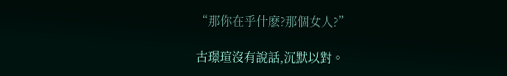“那你在乎什麽?那個女人?”

古璟瑄沒有說話,沉默以對。